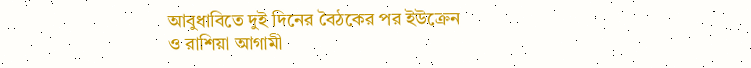আবুধাবিতে দুই দিনের বৈঠকের পর ইউক্রেন ও রাশিয়া আগামী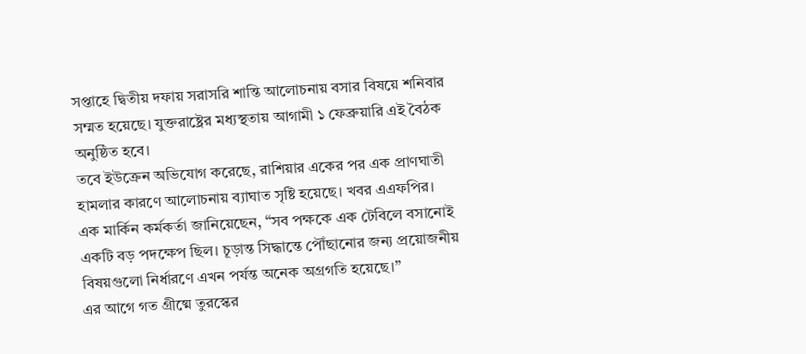সপ্তাহে দ্বিতীয় দফায় সরাসরি শান্তি আলোচনায় বসার বিষয়ে শনিবার সম্মত হয়েছে। যুক্তরাষ্ট্রের মধ্যস্থতায় আগামী ১ ফেব্রুয়ারি এই বৈঠক অনুষ্ঠিত হবে।
তবে ইউক্রেন অভিযোগ করেছে, রাশিয়ার একের পর এক প্রাণঘাতী হামলার কারণে আলোচনায় ব্যাঘাত সৃষ্টি হয়েছে। খবর এএফপির।
এক মার্কিন কর্মকর্তা জানিয়েছেন, “সব পক্ষকে এক টেবিলে বসানোই একটি বড় পদক্ষেপ ছিল। চূড়ান্ত সিদ্ধান্তে পৌঁছানোর জন্য প্রয়োজনীয় বিষয়গুলো নির্ধারণে এখন পর্যন্ত অনেক অগ্রগতি হয়েছে।”
এর আগে গত গ্রীষ্মে তুরস্কের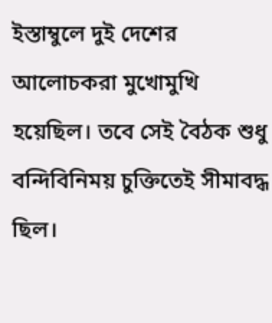ইস্তাম্বুলে দুই দেশের আলোচকরা মুখোমুখি হয়েছিল। তবে সেই বৈঠক শুধু বন্দিবিনিময় চুক্তিতেই সীমাবদ্ধ ছিল।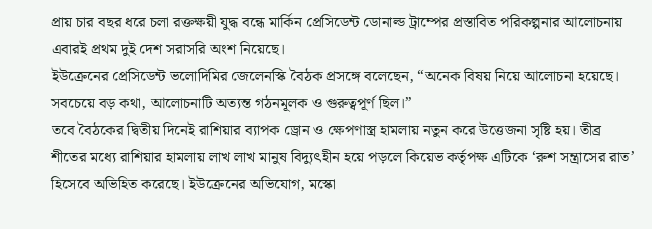প্রায় চার বছর ধরে চলা রক্তক্ষয়ী যুদ্ধ বন্ধে মার্কিন প্রেসিডেন্ট ডোনাল্ড ট্রাম্পের প্রস্তাবিত পরিকল্পনার আলোচনায় এবারই প্রথম দুই দেশ সরাসরি অংশ নিয়েছে।
ইউক্রেনের প্রেসিডেন্ট ভলোদিমির জেলেনস্কি বৈঠক প্রসঙ্গে বলেছেন, “অনেক বিষয় নিয়ে আলোচনা হয়েছে। সবচেয়ে বড় কথা, আলোচনাটি অত্যন্ত গঠনমূলক ও গুরুত্বপূর্ণ ছিল।”
তবে বৈঠকের দ্বিতীয় দিনেই রাশিয়ার ব্যাপক ড্রোন ও ক্ষেপণাস্ত্র হামলায় নতুন করে উত্তেজনা সৃষ্টি হয়। তীব্র শীতের মধ্যে রাশিয়ার হামলায় লাখ লাখ মানুষ বিদ্যুৎহীন হয়ে পড়লে কিয়েভ কর্তৃপক্ষ এটিকে ‘রুশ সন্ত্রাসের রাত’ হিসেবে অভিহিত করেছে। ইউক্রেনের অভিযোগ, মস্কো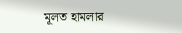মূলত হামলার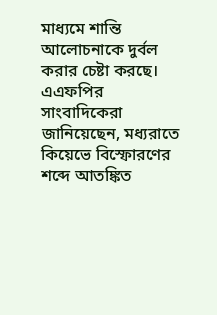মাধ্যমে শান্তি আলোচনাকে দুর্বল করার চেষ্টা করছে।
এএফপির সাংবাদিকেরা জানিয়েছেন, মধ্যরাতে কিয়েভে বিস্ফোরণের শব্দে আতঙ্কিত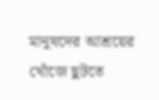মানুষদের আশ্রয়ের খোঁজে ছুটতে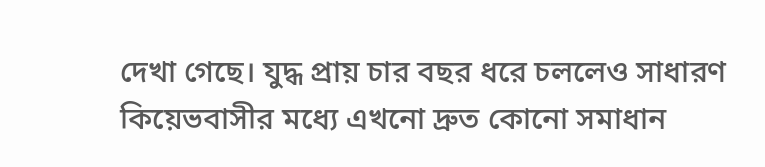দেখা গেছে। যুদ্ধ প্রায় চার বছর ধরে চললেও সাধারণ কিয়েভবাসীর মধ্যে এখনো দ্রুত কোনো সমাধান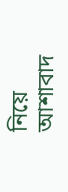নিয়ে আশাবাদ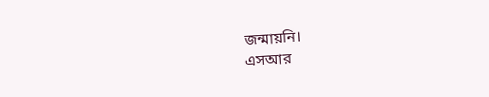জন্মায়নি।
এসআর